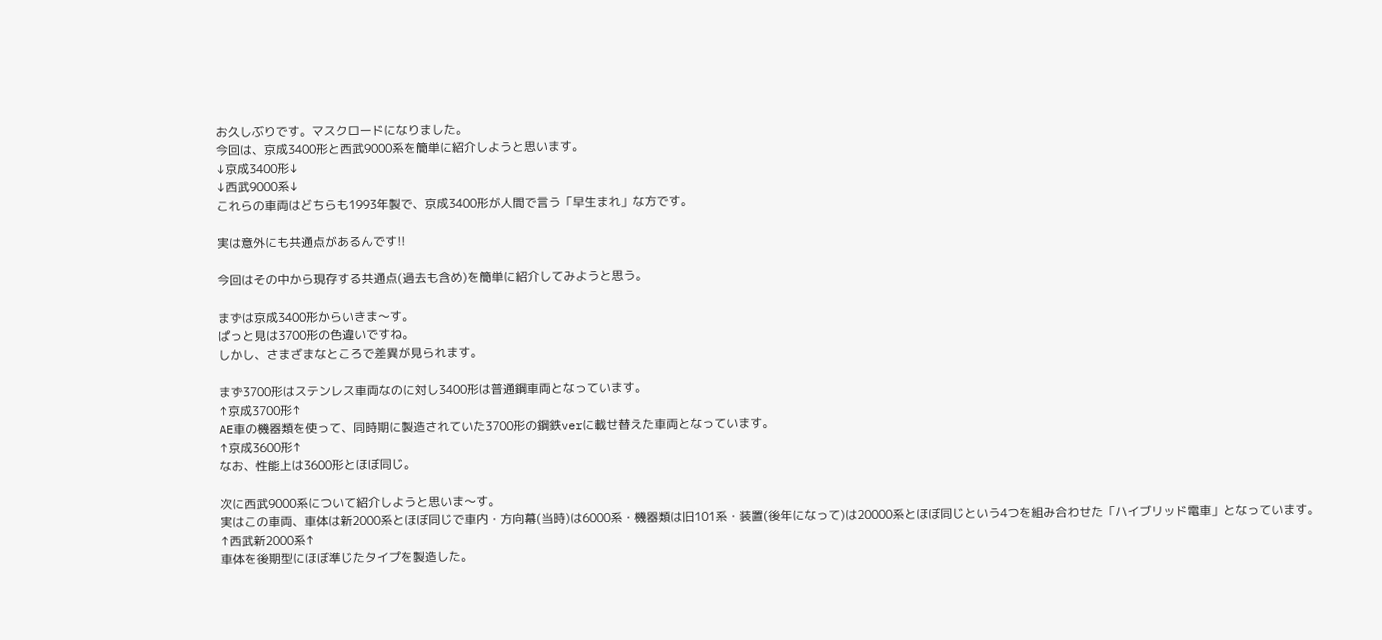お久しぶりです。マスクロードになりました。
今回は、京成3400形と西武9000系を簡単に紹介しようと思います。
↓京成3400形↓
↓西武9000系↓
これらの車両はどちらも1993年製で、京成3400形が人間で言う「早生まれ」な方です。

実は意外にも共通点があるんです!!

今回はその中から現存する共通点(過去も含め)を簡単に紹介してみようと思う。

まずは京成3400形からいきま〜す。
ぱっと見は3700形の色違いですね。
しかし、さまざまなところで差異が見られます。

まず3700形はステンレス車両なのに対し3400形は普通鋼車両となっています。
↑京成3700形↑
AE車の機器類を使って、同時期に製造されていた3700形の鋼鉄verに載せ替えた車両となっています。
↑京成3600形↑
なお、性能上は3600形とほぼ同じ。

次に西武9000系について紹介しようと思いま〜す。
実はこの車両、車体は新2000系とほぼ同じで車内・方向幕(当時)は6000系・機器類は旧101系・装置(後年になって)は20000系とほぼ同じという4つを組み合わせた「ハイブリッド電車」となっています。
↑西武新2000系↑
車体を後期型にほぼ準じたタイプを製造した。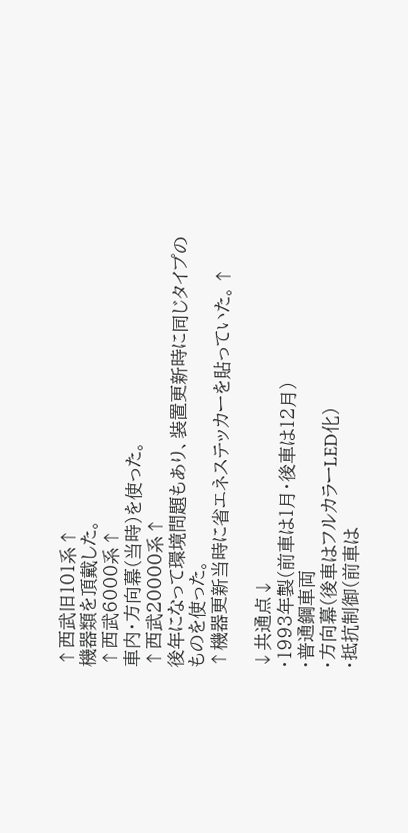↑西武旧101系↑
機器類を頂戴した。
↑西武6000系↑
車内・方向幕(当時)を使った。
↑西武20000系↑
後年になって環境問題もあり、装置更新時に同じタイプのものを使った。
↑機器更新当時に省エネステッカーを貼っていた。↑

↓共通点↓
・1993年製(前車は1月・後車は12月)
・普通鋼車両
・方向幕(後車はフルカラーLED化)
・抵抗制御(前車は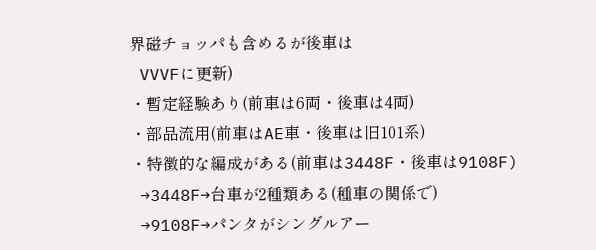界磁チョッパも含めるが後車は
 VVVFに更新)
・暫定経験あり(前車は6両・後車は4両)
・部品流用(前車はAE車・後車は旧101系)
・特徴的な編成がある(前車は3448F・後車は9108F)
 →3448F→台車が2種類ある(種車の関係で)
 →9108F→パンタがシングルアー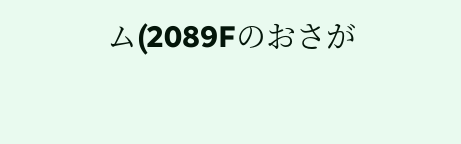ム(2089Fのおさが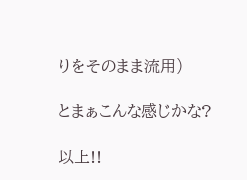りをそのまま流用)

とまぁこんな感じかな?

以上!!